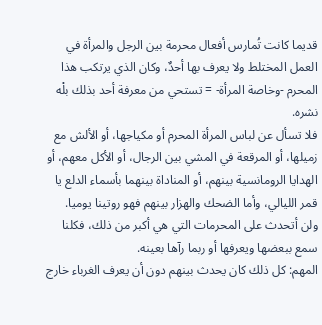قديما كانت تُمارس أفعال محرمة بين الرجل والمرأة في العمل المختلط ولا يعرف بها أحدٌ، وكان الذي يرتكب هذا المحرم -وخاصة المرأة- = تستحي من معرفة أحد بذلك بلْه نشره.
فلا تسأل عن لباس المرأة المحرم أو مكياجها، أو الألش مع زميلها، أو المرقعة في المشي بين الرجال، أو الأكل معهم، أو الهدايا الرومانسية بينهم، أو المناداة بينهما بأسماء الدلع يا قمر الليالي، وأما الضحك والهزار بينهم فهو روتينا يوميا.
ولن أتحدث على المحرمات التي هي أكبر من ذلك، فكلنا سمع ببعضها ويعرفها أو ربما رآها بعينه.
المهم: كل ذلك كان يحدث بينهم دون أن يعرف الغرباء خارج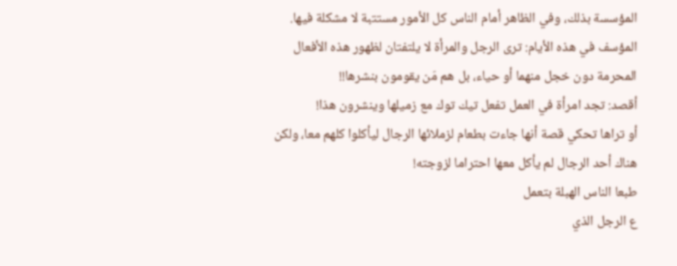المؤسسة بذلك، وفي الظاهر أمام الناس كل الأمور مستتبة لا مشكلة فيها.
المؤسف في هذه الأيام: ترى الرجل والمرأة لا يلتفتان لظهور هذه الأفعال المحرمة دون خجل منهما أو حياء، بل هم مَن يقومون بنشرها!!
أقصد: تجد امرأة في العمل تفعل تيك توك مع زميلها وينشرون هذا!
أو تراها تحكي قصة أنها جاءت بطعام لزملائها الرجال ليأكلوا كلهم معا، ولكن هناك أحد الرجال لم يأكل معها احتراما لزوجته!
طبعا الناس الهبلة بتعمل
ع الرجل الذي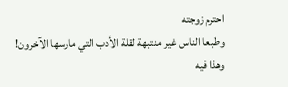احترم زوجته
وطبعا الناس غير منتبهة لقلة الأدب التي مارسها الآخرون!
وهذا فيه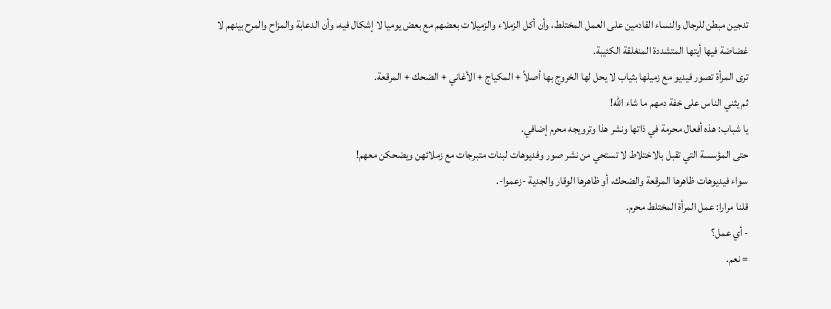تدجين مبطن للرجال والنساء القادمين على العمل المختلط، وأن أكل الزملاء والزميلات بعضهم مع بعض يوميا لا إشكال فيه، وأن الدعابة والمزاح والمرح بينهم لا غضاضة فيها أيتها المتشددة المنغلقة الكئيبة.
ترى المرأة تصور فيديو مع زميلها بثياب لا يحل لها الخروج بها أصلاً + المكياج + الأغاني + الضحك + المرقعة.
ثم يثني الناس على خفة دمهم ما شاء الله!
يا شباب: هذه أفعال محرمة في ذاتها ونشر هذا وترويجه محرم إضافي.
حتى المؤسسة التي تقبل بالاختلاط لا تستحي من نشر صور وفديوهات لبنات متبرجات مع زملائهن ويضحكن معهم!
سواء فيديوهات ظاهرها المرقعة والضحك، أو ظاهرها الوقار والجدية -زعموا-.
قلنا مرارا: عمل المرأة المختلط محرم.
- أي عمل؟
= نعم.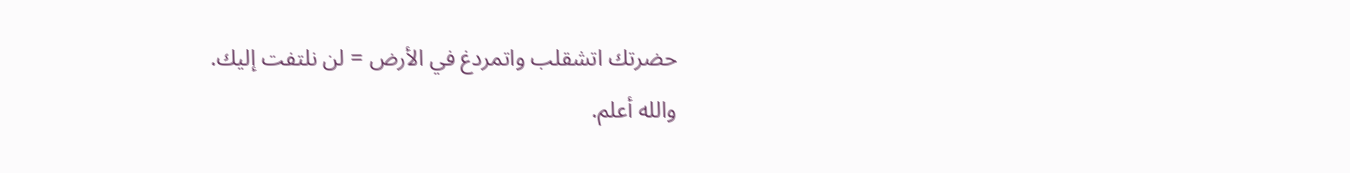حضرتك اتشقلب واتمردغ في الأرض = لن نلتفت إليك.
والله أعلم.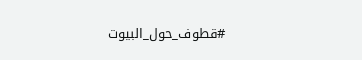#قطوف_حول_البيوت